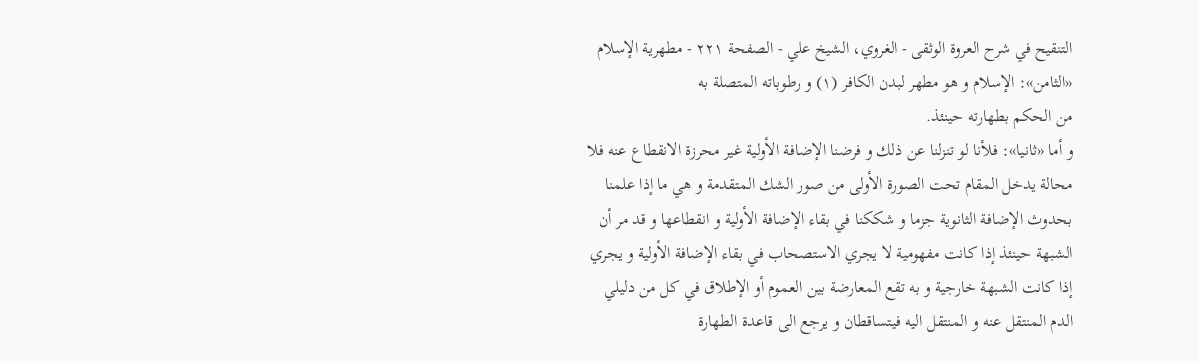التنقيح في شرح العروة الوثقى - الغروي، الشيخ علي - الصفحة ٢٢١ - مطهرية الإسلام
«الثامن»: الإسلام و هو مطهر لبدن الكافر (١) و رطوباته المتصلة به
من الحكم بطهارته حينئذ.
و أما «ثانيا»: فلأنا لو تنزلنا عن ذلك و فرضنا الإضافة الأولية غير محرزة الانقطاع عنه فلا محالة يدخل المقام تحت الصورة الأولى من صور الشك المتقدمة و هي ما إذا علمنا بحدوث الإضافة الثانوية جزما و شككنا في بقاء الإضافة الأولية و انقطاعها و قد مر أن الشبهة حينئذ إذا كانت مفهومية لا يجري الاستصحاب في بقاء الإضافة الأولية و يجري إذا كانت الشبهة خارجية و به تقع المعارضة بين العموم أو الإطلاق في كل من دليلي الدم المنتقل عنه و المنتقل اليه فيتساقطان و يرجع الى قاعدة الطهارة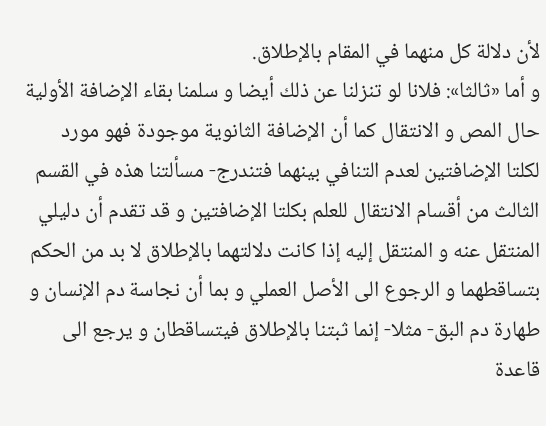لأن دلالة كل منهما في المقام بالإطلاق.
و أما «ثالثا»: فلانا لو تنزلنا عن ذلك أيضا و سلمنا بقاء الإضافة الأولية حال المص و الانتقال كما أن الإضافة الثانوية موجودة فهو مورد لكلتا الإضافتين لعدم التنافي بينهما فتندرج- مسألتنا هذه في القسم الثالث من أقسام الانتقال للعلم بكلتا الإضافتين و قد تقدم أن دليلي المنتقل عنه و المنتقل إليه إذا كانت دلالتهما بالإطلاق لا بد من الحكم بتساقطهما و الرجوع الى الأصل العملي و بما أن نجاسة دم الإنسان و طهارة دم البق- مثلا- إنما ثبتنا بالإطلاق فيتساقطان و يرجع الى قاعدة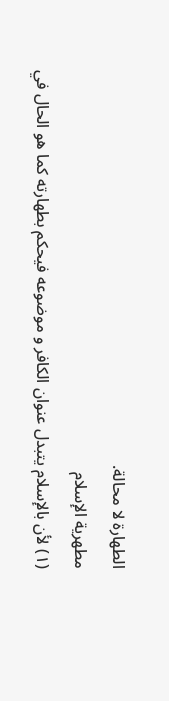الطهارة لا محالة.
مطهرية الإسلام
(١) لأن بالإسلام يتبدل عنوان الكافر و موضوعه فيحكم بطهارته كما هو الحال في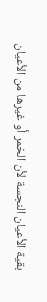بقية الأعيان النجسة لأن الخمر أو غيرها من الأعيان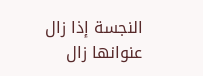النجسة إذا زال عنوانها زال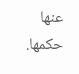عنها حكمها.